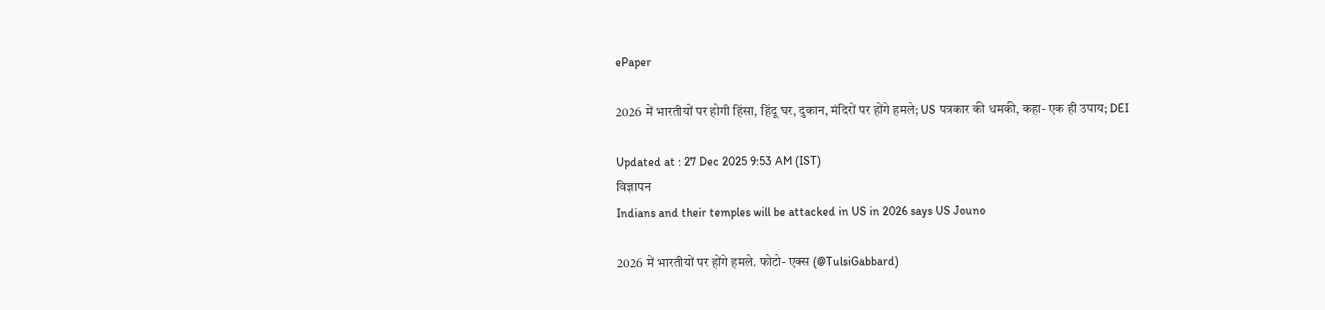ePaper

2026 में भारतीयों पर होगी हिंसा, हिंदू घर, दुकान, मंदिरों पर होंगे हमले; US पत्रकार की धमकी, कहा- एक ही उपाय; DEI

Updated at : 27 Dec 2025 9:53 AM (IST)
विज्ञापन
Indians and their temples will be attacked in US in 2026 says US Jouno

2026 में भारतीयों पर होंगे हमले. फोटो- एक्स (@TulsiGabbard)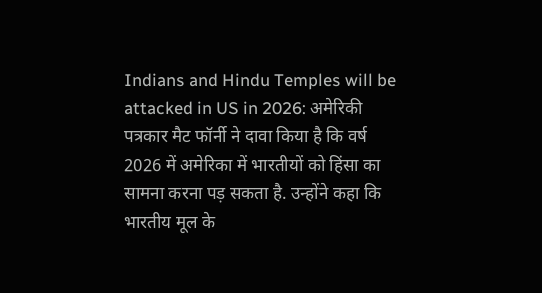Indians and Hindu Temples will be attacked in US in 2026: अमेरिकी पत्रकार मैट फॉर्नी ने दावा किया है कि वर्ष 2026 में अमेरिका में भारतीयों को हिंसा का सामना करना पड़ सकता है. उन्होंने कहा कि भारतीय मूल के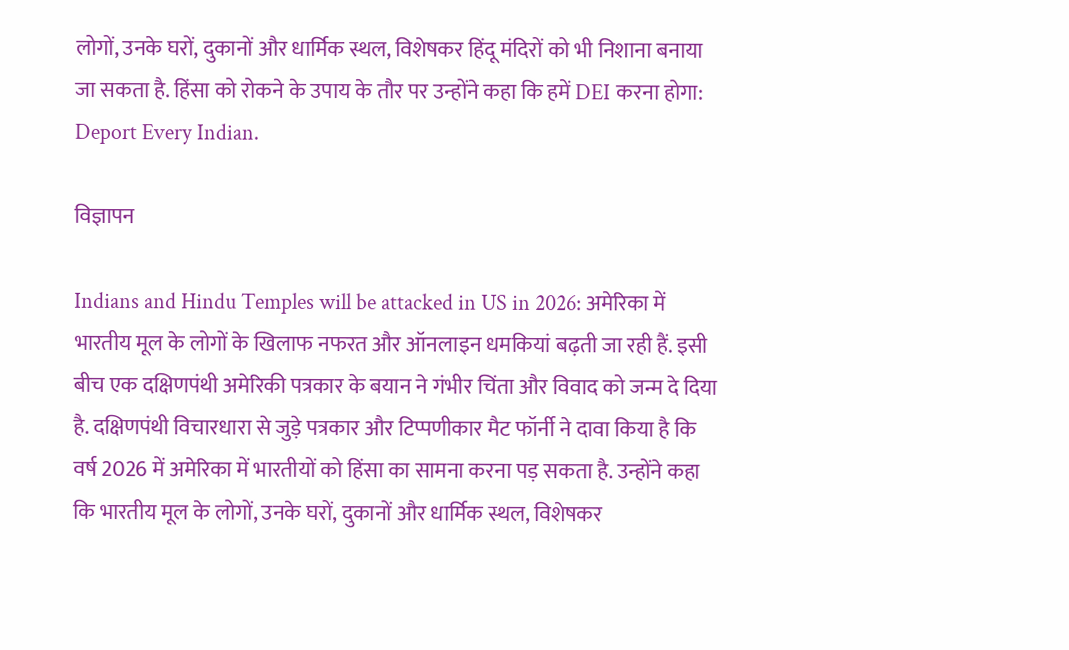लोगों, उनके घरों, दुकानों और धार्मिक स्थल, विशेषकर हिंदू मंदिरों को भी निशाना बनाया जा सकता है. हिंसा को रोकने के उपाय के तौर पर उन्होंने कहा कि हमें DEI करना होगा: Deport Every Indian.

विज्ञापन

Indians and Hindu Temples will be attacked in US in 2026: अमेरिका में भारतीय मूल के लोगों के खिलाफ नफरत और ऑनलाइन धमकियां बढ़ती जा रही हैं. इसी बीच एक दक्षिणपंथी अमेरिकी पत्रकार के बयान ने गंभीर चिंता और विवाद को जन्म दे दिया है. दक्षिणपंथी विचारधारा से जुड़े पत्रकार और टिप्पणीकार मैट फॉर्नी ने दावा किया है कि वर्ष 2026 में अमेरिका में भारतीयों को हिंसा का सामना करना पड़ सकता है. उन्होंने कहा कि भारतीय मूल के लोगों, उनके घरों, दुकानों और धार्मिक स्थल, विशेषकर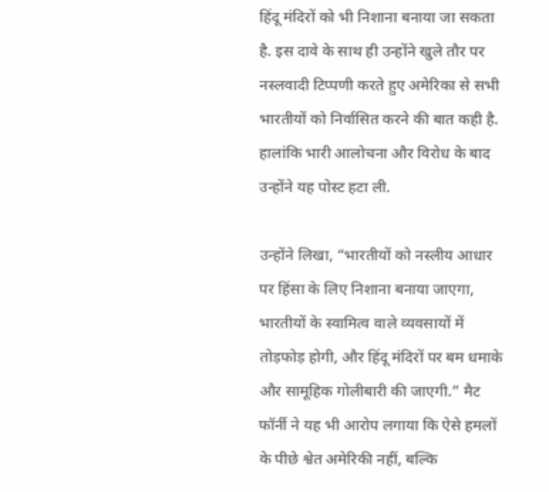हिंदू मंदिरों को भी निशाना बनाया जा सकता है. इस दावे के साथ ही उन्होंने खुले तौर पर नस्लवादी टिप्पणी करते हुए अमेरिका से सभी भारतीयों को निर्वासित करने की बात कही है. हालांकि भारी आलोचना और विरोध के बाद उन्होंने यह पोस्ट हटा ली.

उन्होंने लिखा, “भारतीयों को नस्लीय आधार पर हिंसा के लिए निशाना बनाया जाएगा, भारतीयों के स्वामित्व वाले व्यवसायों में तोड़फोड़ होगी, और हिंदू मंदिरों पर बम धमाके और सामूहिक गोलीबारी की जाएगी.” मैट फॉर्नी ने यह भी आरोप लगाया कि ऐसे हमलों के पीछे श्वेत अमेरिकी नहीं, बल्कि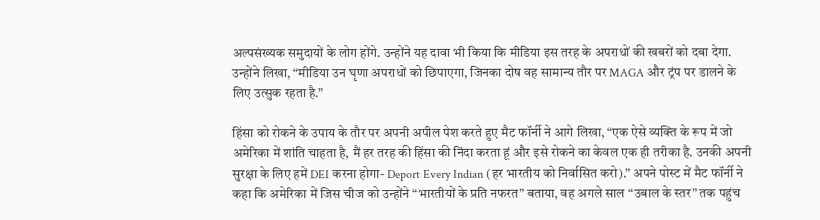अल्पसंख्यक समुदायों के लोग होंगे. उन्होंने यह दावा भी किया कि मीडिया इस तरह के अपराधों की खबरों को दबा देगा. उन्होंने लिखा, “मीडिया उन घृणा अपराधों को छिपाएगा, जिनका दोष वह सामान्य तौर पर MAGA और ट्रंप पर डालने के लिए उत्सुक रहता है.”

हिंसा को रोकने के उपाय के तौर पर अपनी अपील पेश करते हुए मैट फॉर्नी ने आगे लिखा, “एक ऐसे व्यक्ति के रूप में जो अमेरिका में शांति चाहता है, मैं हर तरह की हिंसा की निंदा करता हूं और इसे रोकने का केवल एक ही तरीका है. उनकी अपनी सुरक्षा के लिए हमें DEI करना होगा- Deport Every Indian (हर भारतीय को निर्वासित करो).” अपने पोस्ट में मैट फॉर्नी ने कहा कि अमेरिका में जिस चीज को उन्होंने “भारतीयों के प्रति नफरत” बताया, वह अगले साल “उबाल के स्तर” तक पहुंच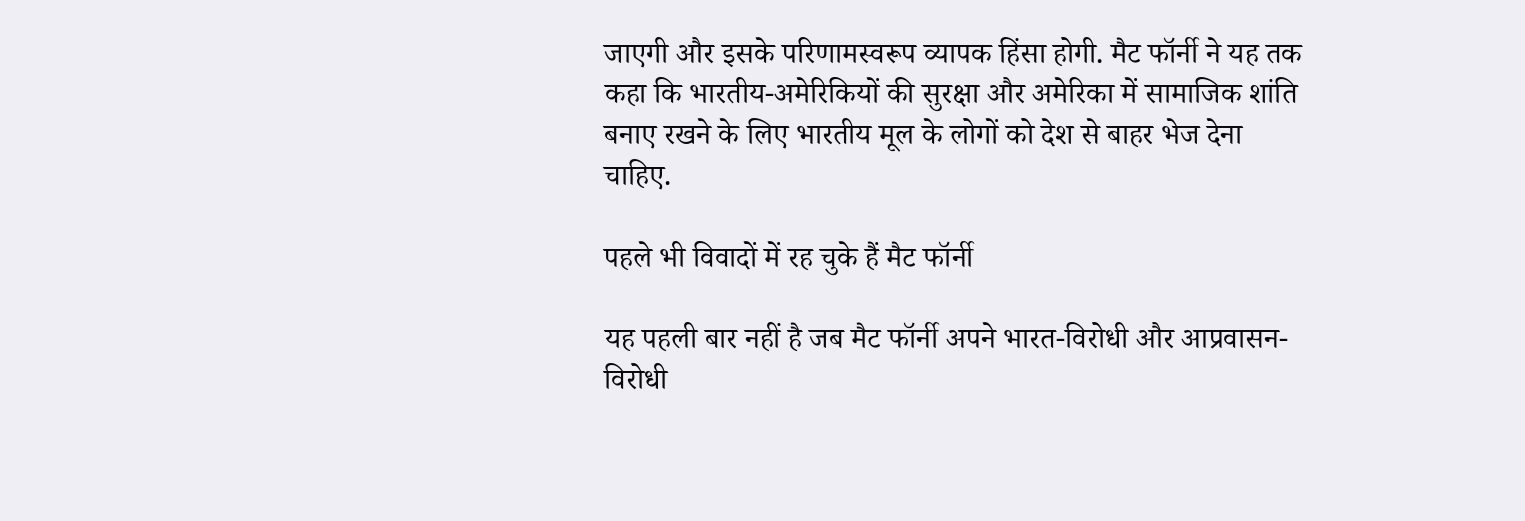जाएगी और इसके परिणामस्वरूप व्यापक हिंसा होगी. मैट फॉर्नी ने यह तक कहा कि भारतीय-अमेरिकियों की सुरक्षा और अमेरिका में सामाजिक शांति बनाए रखने के लिए भारतीय मूल के लोगों को देश से बाहर भेज देना चाहिए.

पहले भी विवादों में रह चुके हैं मैट फॉर्नी

यह पहली बार नहीं है जब मैट फॉर्नी अपने भारत-विरोधी और आप्रवासन-विरोधी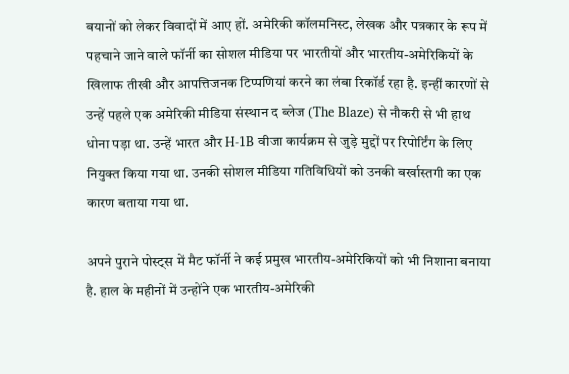बयानों को लेकर विवादों में आए हों. अमेरिकी कॉलमनिस्ट, लेखक और पत्रकार के रूप में पहचाने जाने वाले फॉर्नी का सोशल मीडिया पर भारतीयों और भारतीय-अमेरिकियों के खिलाफ तीखी और आपत्तिजनक टिप्पणियां करने का लंबा रिकॉर्ड रहा है. इन्हीं कारणों से उन्हें पहले एक अमेरिकी मीडिया संस्थान द ब्लेज (The Blaze) से नौकरी से भी हाथ धोना पड़ा था. उन्हें भारत और H-1B वीजा कार्यक्रम से जुड़े मुद्दों पर रिपोर्टिंग के लिए नियुक्त किया गया था. उनकी सोशल मीडिया गतिविधियों को उनकी बर्खास्तगी का एक कारण बताया गया था.

अपने पुराने पोस्ट्स में मैट फॉर्नी ने कई प्रमुख भारतीय-अमेरिकियों को भी निशाना बनाया है. हाल के महीनों में उन्होंने एक भारतीय-अमेरिकी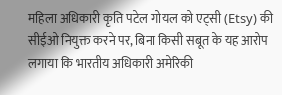महिला अधिकारी कृति पटेल गोयल को एट्सी (Etsy) की सीईओ नियुक्त करने पर, बिना किसी सबूत के यह आरोप लगाया कि भारतीय अधिकारी अमेरिकी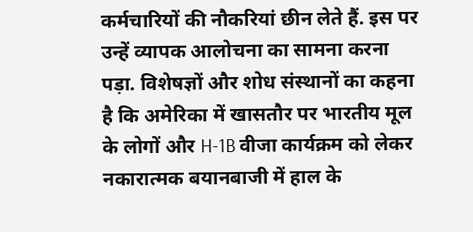कर्मचारियों की नौकरियां छीन लेते हैं. इस पर उन्हें व्यापक आलोचना का सामना करना पड़ा. विशेषज्ञों और शोध संस्थानों का कहना है कि अमेरिका में खासतौर पर भारतीय मूल के लोगों और H-1B वीजा कार्यक्रम को लेकर नकारात्मक बयानबाजी में हाल के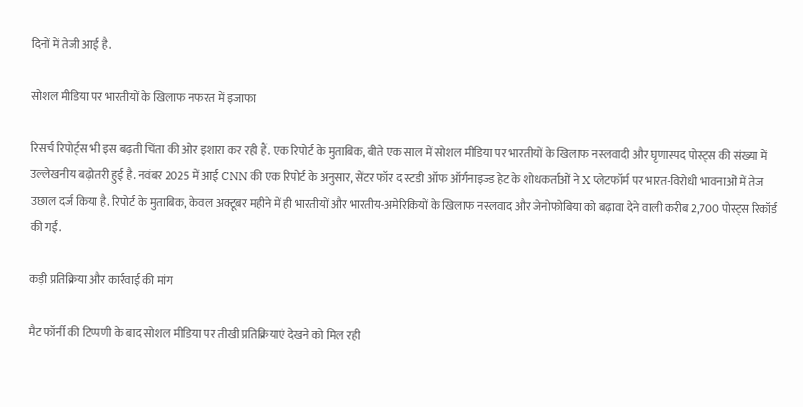दिनों में तेजी आई है.

सोशल मीडिया पर भारतीयों के खिलाफ नफरत में इजाफा

रिसर्च रिपोर्ट्स भी इस बढ़ती चिंता की ओर इशारा कर रही हैं. एक रिपोर्ट के मुताबिक, बीते एक साल में सोशल मीडिया पर भारतीयों के खिलाफ नस्लवादी और घृणास्पद पोस्ट्स की संख्या में उल्लेखनीय बढ़ोतरी हुई है. नवंबर 2025 में आई CNN की एक रिपोर्ट के अनुसार, सेंटर फॉर द स्टडी ऑफ ऑर्गनाइज्ड हेट के शोधकर्ताओं ने X प्लेटफॉर्म पर भारत-विरोधी भावनाओं में तेज उछाल दर्ज किया है. रिपोर्ट के मुताबिक, केवल अक्टूबर महीने में ही भारतीयों और भारतीय-अमेरिकियों के खिलाफ नस्लवाद और जेनोफोबिया को बढ़ावा देने वाली करीब 2,700 पोस्ट्स रिकॉर्ड की गईं.

कड़ी प्रतिक्रिया और कार्रवाई की मांग

मैट फॉर्नी की टिप्पणी के बाद सोशल मीडिया पर तीखी प्रतिक्रियाएं देखने को मिल रही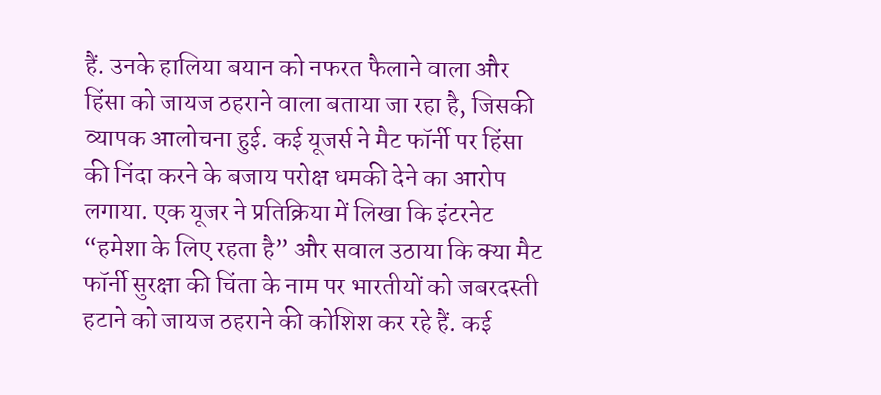हैं. उनके हालिया बयान को नफरत फैलाने वाला और हिंसा को जायज ठहराने वाला बताया जा रहा है, जिसकी व्यापक आलोचना हुई. कई यूजर्स ने मैट फॉर्नी पर हिंसा की निंदा करने के बजाय परोक्ष धमकी देने का आरोप लगाया. एक यूजर ने प्रतिक्रिया में लिखा कि इंटरनेट “हमेशा के लिए रहता है” और सवाल उठाया कि क्या मैट फॉर्नी सुरक्षा की चिंता के नाम पर भारतीयों को जबरदस्ती हटाने को जायज ठहराने की कोशिश कर रहे हैं. कई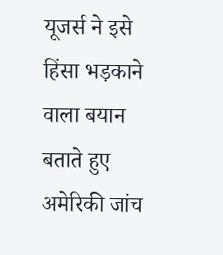यूजर्स ने इसे हिंसा भड़काने वाला बयान बताते हुए अमेरिकी जांच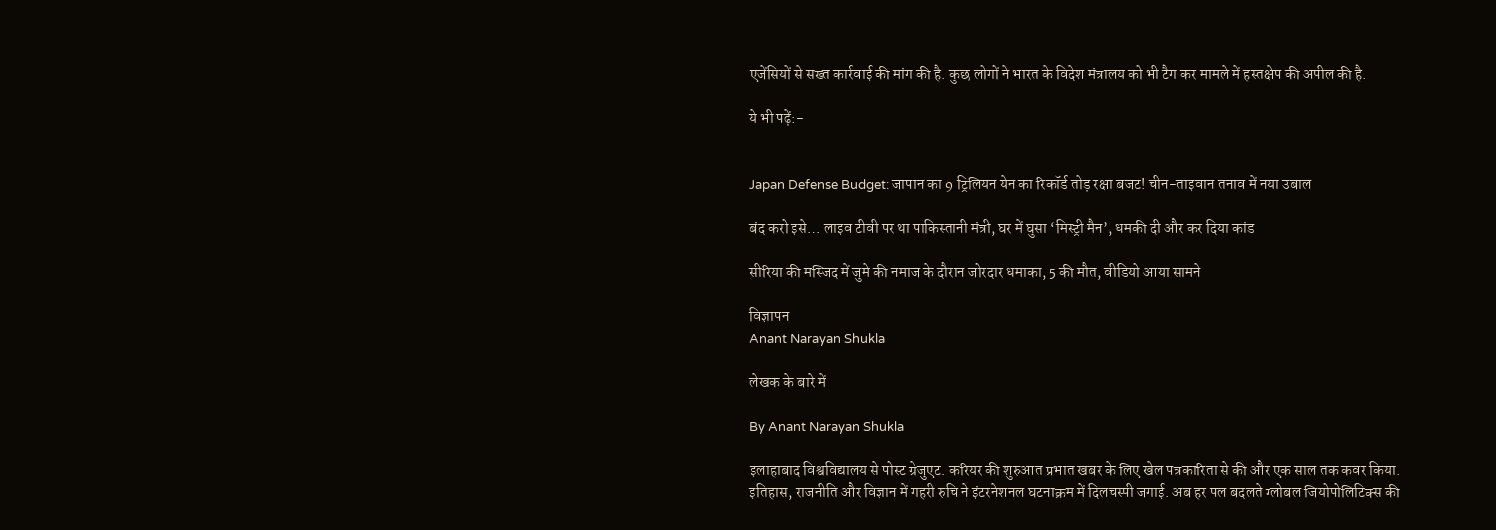एजेंसियों से सख्त कार्रवाई की मांग की है. कुछ लोगों ने भारत के विदेश मंत्रालय को भी टैग कर मामले में हस्तक्षेप की अपील की है.

ये भी पढ़ें:-


Japan Defense Budget: जापान का 9 ट्रिलियन येन का रिकॉर्ड तोड़ रक्षा बजट! चीन-ताइवान तनाव में नया उबाल

बंद करो इसे… लाइव टीवी पर था पाकिस्तानी मंत्री, घर में घुसा ‘मिस्ट्री मैन’, धमकी दी और कर दिया कांड

सीरिया की मस्जिद में जुमे की नमाज के दौरान जोरदार धमाका, 5 की मौत, वीडियो आया सामने

विज्ञापन
Anant Narayan Shukla

लेखक के बारे में

By Anant Narayan Shukla

इलाहाबाद विश्वविद्यालय से पोस्ट ग्रेजुएट. करियर की शुरुआत प्रभात खबर के लिए खेल पत्रकारिता से की और एक साल तक कवर किया. इतिहास, राजनीति और विज्ञान में गहरी रुचि ने इंटरनेशनल घटनाक्रम में दिलचस्पी जगाई. अब हर पल बदलते ग्लोबल जियोपोलिटिक्स की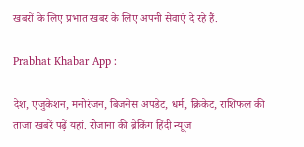खबरों के लिए प्रभात खबर के लिए अपनी सेवाएं दे रहे हैं.

Prabhat Khabar App :

देश, एजुकेशन, मनोरंजन, बिजनेस अपडेट, धर्म, क्रिकेट, राशिफल की ताजा खबरें पढ़ें यहां. रोजाना की ब्रेकिंग हिंदी न्यूज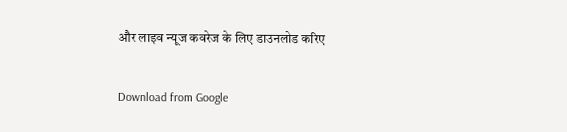और लाइव न्यूज कवरेज के लिए डाउनलोड करिए

Download from Google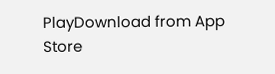PlayDownload from App Store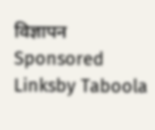विज्ञापन
Sponsored Linksby Taboola